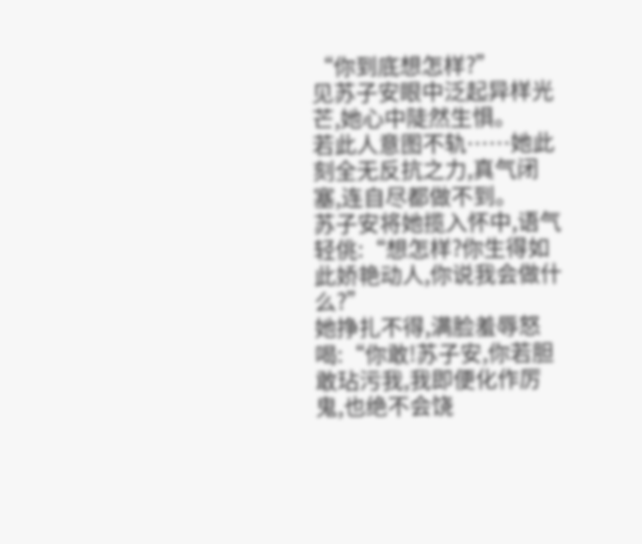“你到底想怎样?”
见苏子安眼中泛起异样光芒,她心中陡然生惧。
若此人意图不轨……她此刻全无反抗之力,真气闭塞,连自尽都做不到。
苏子安将她揽入怀中,语气轻佻:“想怎样?你生得如此娇艳动人,你说我会做什么?”
她挣扎不得,满脸羞辱怒喝:“你敢!苏子安,你若胆敢玷污我,我即便化作厉鬼,也绝不会饶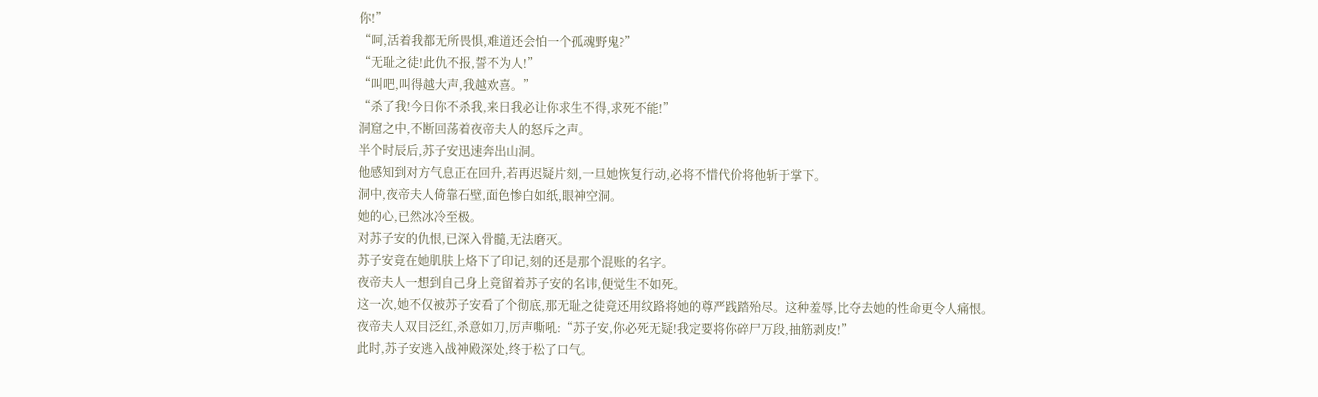你!”
“呵,活着我都无所畏惧,难道还会怕一个孤魂野鬼?”
“无耻之徒!此仇不报,誓不为人!”
“叫吧,叫得越大声,我越欢喜。”
“杀了我!今日你不杀我,来日我必让你求生不得,求死不能!”
洞窟之中,不断回荡着夜帝夫人的怒斥之声。
半个时辰后,苏子安迅速奔出山洞。
他感知到对方气息正在回升,若再迟疑片刻,一旦她恢复行动,必将不惜代价将他斩于掌下。
洞中,夜帝夫人倚靠石壁,面色惨白如纸,眼神空洞。
她的心,已然冰冷至极。
对苏子安的仇恨,已深入骨髓,无法磨灭。
苏子安竟在她肌肤上烙下了印记,刻的还是那个混账的名字。
夜帝夫人一想到自己身上竟留着苏子安的名讳,便觉生不如死。
这一次,她不仅被苏子安看了个彻底,那无耻之徒竟还用纹路将她的尊严践踏殆尽。这种羞辱,比夺去她的性命更令人痛恨。
夜帝夫人双目泛红,杀意如刀,厉声嘶吼:“苏子安,你必死无疑!我定要将你碎尸万段,抽筋剥皮!”
此时,苏子安逃入战神殿深处,终于松了口气。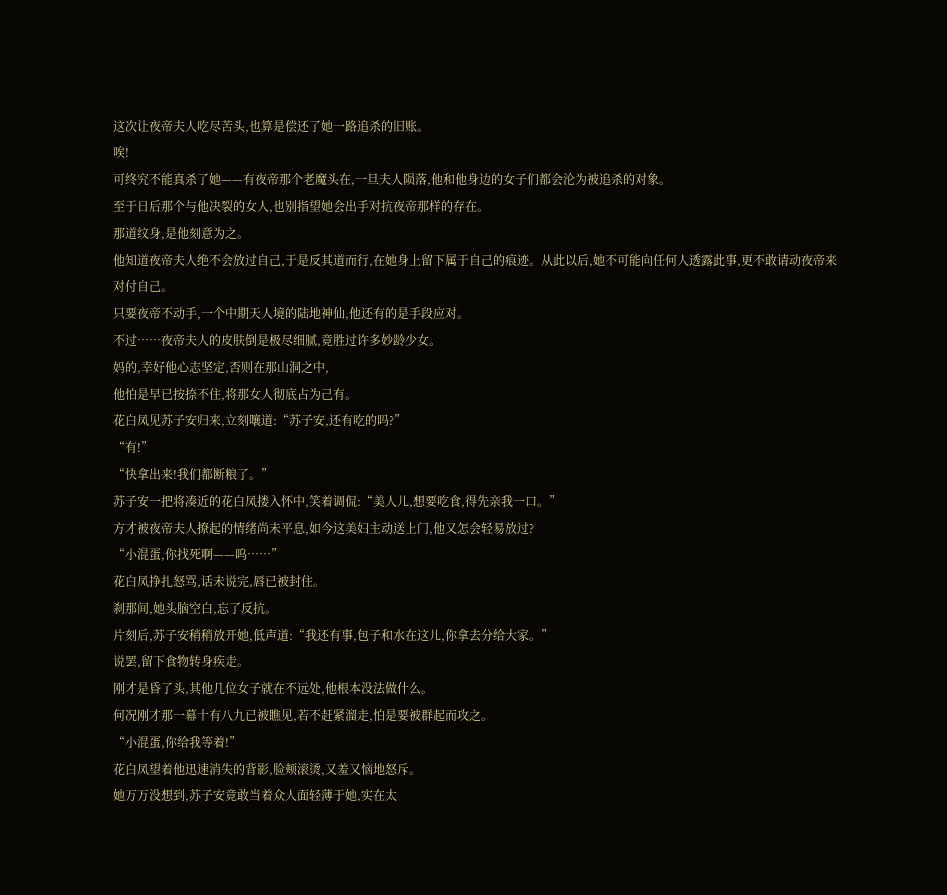这次让夜帝夫人吃尽苦头,也算是偿还了她一路追杀的旧账。
唉!
可终究不能真杀了她——有夜帝那个老魔头在,一旦夫人陨落,他和他身边的女子们都会沦为被追杀的对象。
至于日后那个与他决裂的女人,也别指望她会出手对抗夜帝那样的存在。
那道纹身,是他刻意为之。
他知道夜帝夫人绝不会放过自己,于是反其道而行,在她身上留下属于自己的痕迹。从此以后,她不可能向任何人透露此事,更不敢请动夜帝来对付自己。
只要夜帝不动手,一个中期天人境的陆地神仙,他还有的是手段应对。
不过……夜帝夫人的皮肤倒是极尽细腻,竟胜过许多妙龄少女。
妈的,幸好他心志坚定,否则在那山洞之中,
他怕是早已按捺不住,将那女人彻底占为己有。
花白凤见苏子安归来,立刻嚷道:“苏子安,还有吃的吗?”
“有!”
“快拿出来!我们都断粮了。”
苏子安一把将凑近的花白凤搂入怀中,笑着调侃:“美人儿,想要吃食,得先亲我一口。”
方才被夜帝夫人撩起的情绪尚未平息,如今这美妇主动送上门,他又怎会轻易放过?
“小混蛋,你找死啊——呜……”
花白凤挣扎怒骂,话未说完,唇已被封住。
刹那间,她头脑空白,忘了反抗。
片刻后,苏子安稍稍放开她,低声道:“我还有事,包子和水在这儿,你拿去分给大家。”
说罢,留下食物转身疾走。
刚才是昏了头,其他几位女子就在不远处,他根本没法做什么。
何况刚才那一幕十有八九已被瞧见,若不赶紧溜走,怕是要被群起而攻之。
“小混蛋,你给我等着!”
花白凤望着他迅速消失的背影,脸颊滚烫,又羞又恼地怒斥。
她万万没想到,苏子安竟敢当着众人面轻薄于她,实在太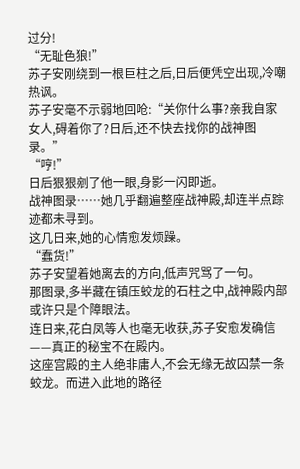过分!
“无耻色狼!”
苏子安刚绕到一根巨柱之后,日后便凭空出现,冷嘲热讽。
苏子安毫不示弱地回呛:“关你什么事?亲我自家女人,碍着你了?日后,还不快去找你的战神图录。”
“哼!”
日后狠狠剜了他一眼,身影一闪即逝。
战神图录……她几乎翻遍整座战神殿,却连半点踪迹都未寻到。
这几日来,她的心情愈发烦躁。
“蠢货!”
苏子安望着她离去的方向,低声咒骂了一句。
那图录,多半藏在镇压蛟龙的石柱之中,战神殿内部或许只是个障眼法。
连日来,花白凤等人也毫无收获,苏子安愈发确信——真正的秘宝不在殿内。
这座宫殿的主人绝非庸人,不会无缘无故囚禁一条蛟龙。而进入此地的路径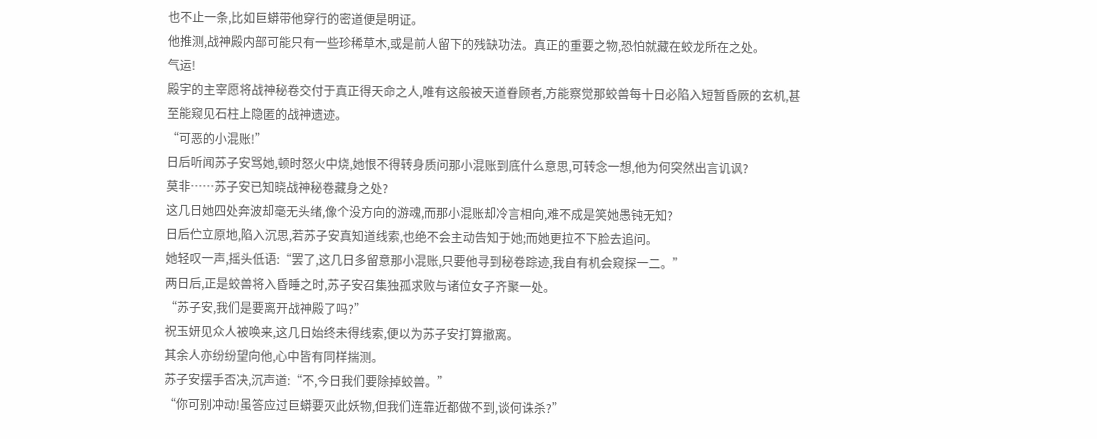也不止一条,比如巨蟒带他穿行的密道便是明证。
他推测,战神殿内部可能只有一些珍稀草木,或是前人留下的残缺功法。真正的重要之物,恐怕就藏在蛟龙所在之处。
气运!
殿宇的主宰愿将战神秘卷交付于真正得天命之人,唯有这般被天道眷顾者,方能察觉那蛟兽每十日必陷入短暂昏厥的玄机,甚至能窥见石柱上隐匿的战神遗迹。
“可恶的小混账!”
日后听闻苏子安骂她,顿时怒火中烧,她恨不得转身质问那小混账到底什么意思,可转念一想,他为何突然出言讥讽?
莫非……苏子安已知晓战神秘卷藏身之处?
这几日她四处奔波却毫无头绪,像个没方向的游魂,而那小混账却冷言相向,难不成是笑她愚钝无知?
日后伫立原地,陷入沉思,若苏子安真知道线索,也绝不会主动告知于她;而她更拉不下脸去追问。
她轻叹一声,摇头低语:“罢了,这几日多留意那小混账,只要他寻到秘卷踪迹,我自有机会窥探一二。”
两日后,正是蛟兽将入昏睡之时,苏子安召集独孤求败与诸位女子齐聚一处。
“苏子安,我们是要离开战神殿了吗?”
祝玉妍见众人被唤来,这几日始终未得线索,便以为苏子安打算撤离。
其余人亦纷纷望向他,心中皆有同样揣测。
苏子安摆手否决,沉声道:“不,今日我们要除掉蛟兽。”
“你可别冲动!虽答应过巨蟒要灭此妖物,但我们连靠近都做不到,谈何诛杀?”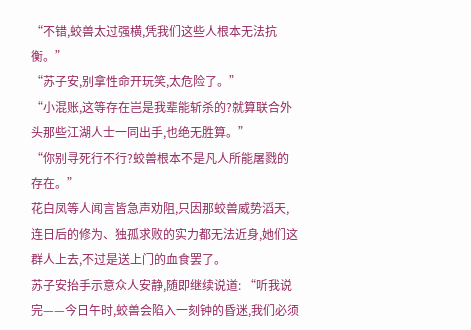“不错,蛟兽太过强横,凭我们这些人根本无法抗衡。”
“苏子安,别拿性命开玩笑,太危险了。”
“小混账,这等存在岂是我辈能斩杀的?就算联合外头那些江湖人士一同出手,也绝无胜算。”
“你别寻死行不行?蛟兽根本不是凡人所能屠戮的存在。”
花白凤等人闻言皆急声劝阻,只因那蛟兽威势滔天, 连日后的修为、独孤求败的实力都无法近身,她们这群人上去,不过是送上门的血食罢了。
苏子安抬手示意众人安静,随即继续说道: “听我说完——今日午时,蛟兽会陷入一刻钟的昏迷,我们必须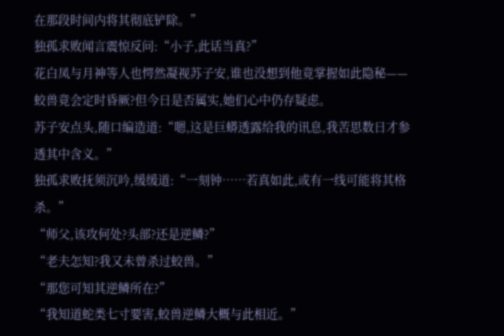在那段时间内将其彻底铲除。”
独孤求败闻言震惊反问:“小子,此话当真?”
花白凤与月神等人也愕然凝视苏子安,谁也没想到他竟掌握如此隐秘——蛟兽竟会定时昏厥?但今日是否属实,她们心中仍存疑虑。
苏子安点头,随口编造道:“嗯,这是巨蟒透露给我的讯息,我苦思数日才参透其中含义。”
独孤求败抚须沉吟,缓缓道:“一刻钟……若真如此,或有一线可能将其格杀。”
“师父,该攻何处?头部?还是逆鳞?”
“老夫怎知?我又未曾杀过蛟兽。”
“那您可知其逆鳞所在?”
“我知道蛇类七寸要害,蛟兽逆鳞大概与此相近。”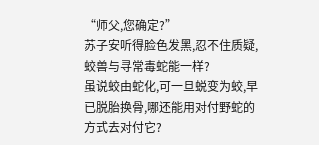“师父,您确定?”
苏子安听得脸色发黑,忍不住质疑,蛟兽与寻常毒蛇能一样?
虽说蛟由蛇化,可一旦蜕变为蛟,早已脱胎换骨,哪还能用对付野蛇的方式去对付它?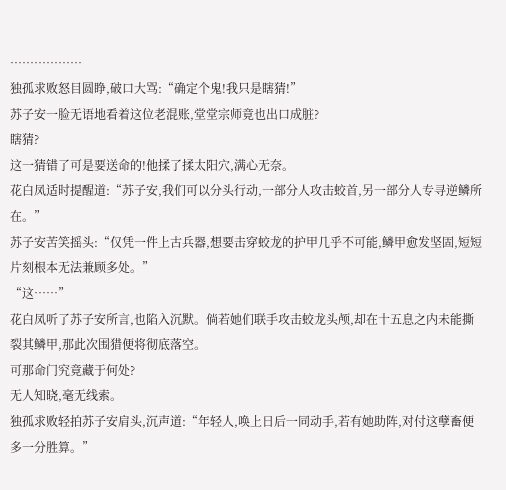………………
独孤求败怒目圆睁,破口大骂:“确定个鬼!我只是瞎猜!”
苏子安一脸无语地看着这位老混账,堂堂宗师竟也出口成脏?
瞎猜?
这一猜错了可是要送命的!他揉了揉太阳穴,满心无奈。
花白凤适时提醒道:“苏子安,我们可以分头行动,一部分人攻击蛟首,另一部分人专寻逆鳞所在。”
苏子安苦笑摇头:“仅凭一件上古兵器,想要击穿蛟龙的护甲几乎不可能,鳞甲愈发坚固,短短片刻根本无法兼顾多处。”
“这……”
花白凤听了苏子安所言,也陷入沉默。倘若她们联手攻击蛟龙头颅,却在十五息之内未能撕裂其鳞甲,那此次围猎便将彻底落空。
可那命门究竟藏于何处?
无人知晓,毫无线索。
独孤求败轻拍苏子安肩头,沉声道:“年轻人,唤上日后一同动手,若有她助阵,对付这孽畜便多一分胜算。”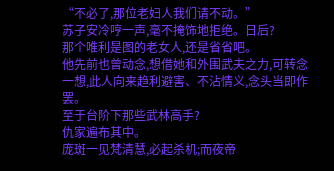“不必了,那位老妇人我们请不动。”
苏子安冷哼一声,毫不掩饰地拒绝。日后?
那个唯利是图的老女人,还是省省吧。
他先前也曾动念,想借她和外围武夫之力,可转念一想,此人向来趋利避害、不沾情义,念头当即作罢。
至于台阶下那些武林高手?
仇家遍布其中。
庞斑一见梵清慧,必起杀机;而夜帝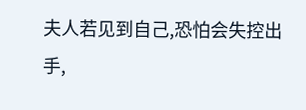夫人若见到自己,恐怕会失控出手,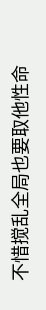不惜搅乱全局也要取他性命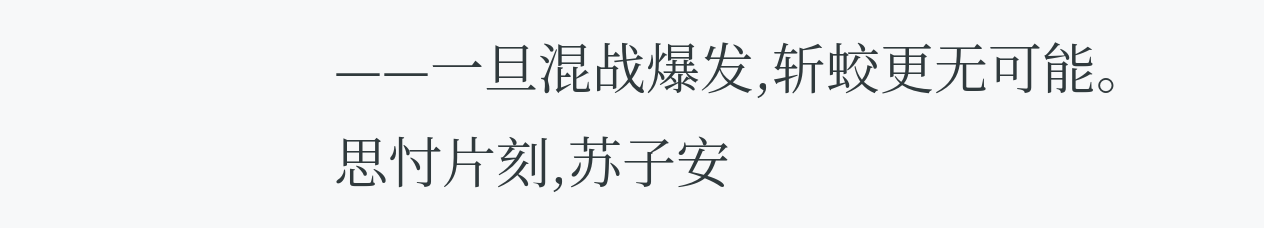——一旦混战爆发,斩蛟更无可能。
思忖片刻,苏子安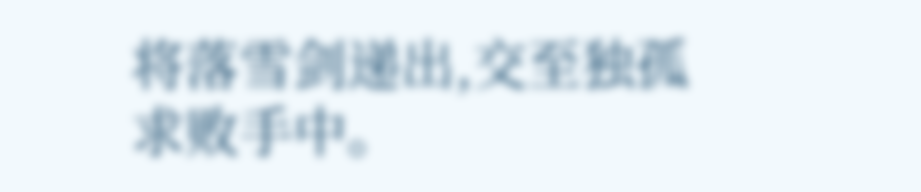将落雪剑递出,交至独孤求败手中。